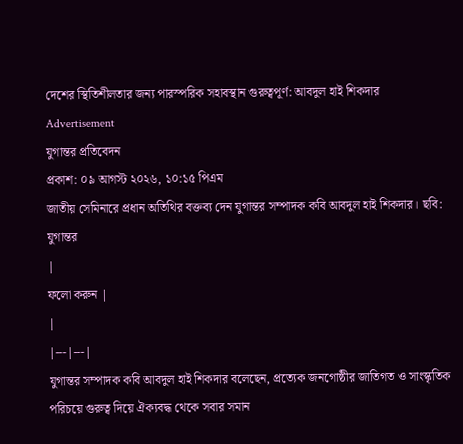দেশের স্থিতিশীলতার জন্য পারস্পরিক সহাবস্থান গুরুত্বপূর্ণ: আবদুল হাই শিকদার
Advertisement
যুগান্তর প্রতিবেদন
প্রকাশ: ০৯ আগস্ট ২০২৬, ১০:১৫ পিএম
জাতীয় সেমিনারে প্রধান অতিথির বক্তব্য দেন যুগান্তর সম্পাদক কবি আবদুল হাই শিকদার। ছবি: যুগান্তর
|
ফলো করুন |
|
|---|---|
যুগান্তর সম্পাদক কবি আবদুল হাই শিকদার বলেছেন, প্রত্যেক জনগোষ্ঠীর জাতিগত ও সাংস্কৃতিক পরিচয়ে গুরুত্ব দিয়ে ঐক্যবদ্ধ থেকে সবার সমান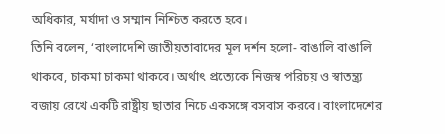অধিকার, মর্যাদা ও সম্মান নিশ্চিত করতে হবে।
তিনি বলেন, ‘বাংলাদেশি জাতীয়তাবাদের মূল দর্শন হলো- বাঙালি বাঙালি থাকবে, চাকমা চাকমা থাকবে। অর্থাৎ প্রত্যেকে নিজস্ব পরিচয় ও স্বাতন্ত্র্য বজায় রেখে একটি রাষ্ট্রীয় ছাতার নিচে একসঙ্গে বসবাস করবে। বাংলাদেশের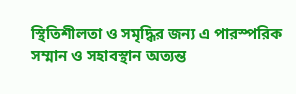স্থিতিশীলতা ও সমৃদ্ধির জন্য এ পারস্পরিক সম্মান ও সহাবস্থান অত্যন্ত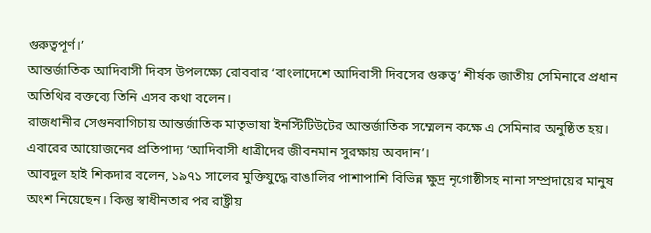গুরুত্বপূর্ণ।’
আন্তর্জাতিক আদিবাসী দিবস উপলক্ষ্যে রোববার ‘বাংলাদেশে আদিবাসী দিবসের গুরুত্ব’ শীর্ষক জাতীয় সেমিনারে প্রধান অতিথির বক্তব্যে তিনি এসব কথা বলেন।
রাজধানীর সেগুনবাগিচায় আন্তর্জাতিক মাতৃভাষা ইনস্টিটিউটের আন্তর্জাতিক সম্মেলন কক্ষে এ সেমিনার অনুষ্ঠিত হয়। এবারের আয়োজনের প্রতিপাদ্য ‘আদিবাসী ধাত্রীদের জীবনমান সুরক্ষায় অবদান’।
আবদুল হাই শিকদার বলেন, ১৯৭১ সালের মুক্তিযুদ্ধে বাঙালির পাশাপাশি বিভিন্ন ক্ষুদ্র নৃগোষ্ঠীসহ নানা সম্প্রদায়ের মানুষ অংশ নিয়েছেন। কিন্তু স্বাধীনতার পর রাষ্ট্রীয়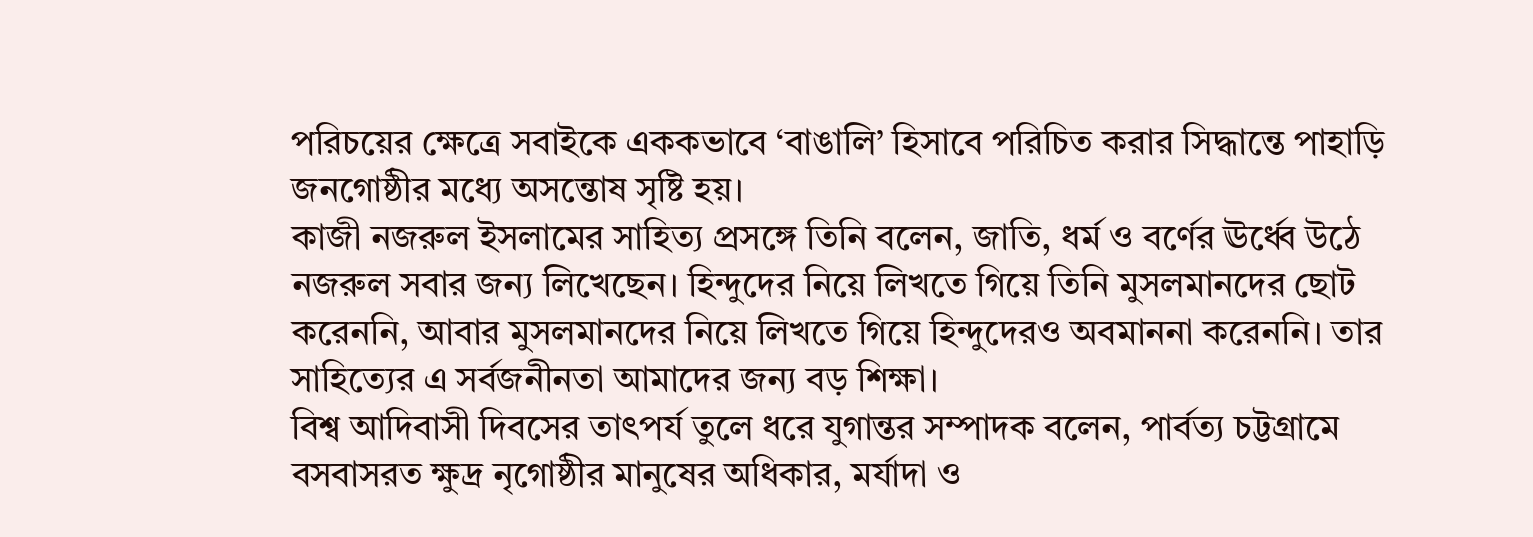পরিচয়ের ক্ষেত্রে সবাইকে এককভাবে ‘বাঙালি’ হিসাবে পরিচিত করার সিদ্ধান্তে পাহাড়ি জনগোষ্ঠীর মধ্যে অসন্তোষ সৃষ্টি হয়।
কাজী নজরুল ইসলামের সাহিত্য প্রসঙ্গে তিনি বলেন, জাতি, ধর্ম ও বর্ণের ঊর্ধ্বে উঠে নজরুল সবার জন্য লিখেছেন। হিন্দুদের নিয়ে লিখতে গিয়ে তিনি মুসলমানদের ছোট করেননি, আবার মুসলমানদের নিয়ে লিখতে গিয়ে হিন্দুদেরও অবমাননা করেননি। তার সাহিত্যের এ সর্বজনীনতা আমাদের জন্য বড় শিক্ষা।
বিশ্ব আদিবাসী দিবসের তাৎপর্য তুলে ধরে যুগান্তর সম্পাদক বলেন, পার্বত্য চট্টগ্রামে বসবাসরত ক্ষুদ্র নৃগোষ্ঠীর মানুষের অধিকার, মর্যাদা ও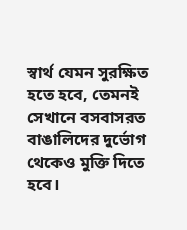স্বার্থ যেমন সুরক্ষিত হতে হবে, তেমনই সেখানে বসবাসরত বাঙালিদের দুর্ভোগ থেকেও মুক্তি দিতে হবে।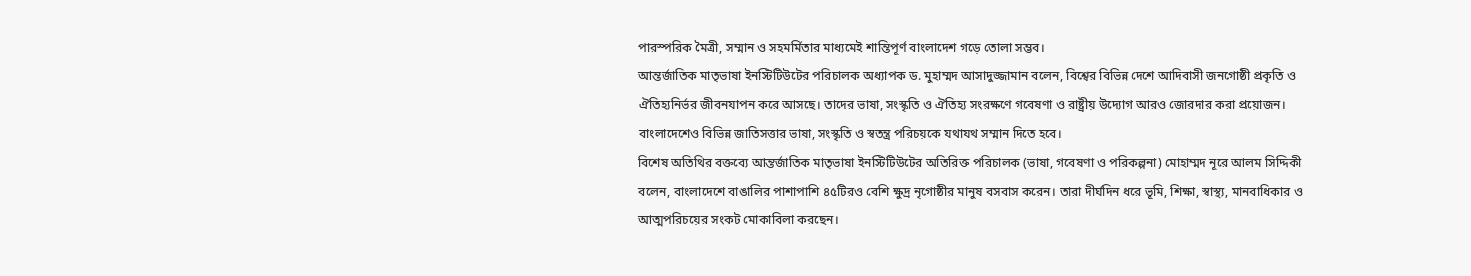পারস্পরিক মৈত্রী, সম্মান ও সহমর্মিতার মাধ্যমেই শান্তিপূর্ণ বাংলাদেশ গড়ে তোলা সম্ভব।
আন্তর্জাতিক মাতৃভাষা ইনস্টিটিউটের পরিচালক অধ্যাপক ড. মুহাম্মদ আসাদুজ্জামান বলেন, বিশ্বের বিভিন্ন দেশে আদিবাসী জনগোষ্ঠী প্রকৃতি ও ঐতিহ্যনির্ভর জীবনযাপন করে আসছে। তাদের ভাষা, সংস্কৃতি ও ঐতিহ্য সংরক্ষণে গবেষণা ও রাষ্ট্রীয় উদ্যোগ আরও জোরদার করা প্রয়োজন। বাংলাদেশেও বিভিন্ন জাতিসত্তার ভাষা, সংস্কৃতি ও স্বতন্ত্র পরিচয়কে যথাযথ সম্মান দিতে হবে।
বিশেষ অতিথির বক্তব্যে আন্তর্জাতিক মাতৃভাষা ইনস্টিটিউটের অতিরিক্ত পরিচালক (ভাষা, গবেষণা ও পরিকল্পনা) মোহাম্মদ নূরে আলম সিদ্দিকী বলেন, বাংলাদেশে বাঙালির পাশাপাশি ৪৫টিরও বেশি ক্ষুদ্র নৃগোষ্ঠীর মানুষ বসবাস করেন। তারা দীর্ঘদিন ধরে ভূমি, শিক্ষা, স্বাস্থ্য, মানবাধিকার ও আত্মপরিচয়ের সংকট মোকাবিলা করছেন।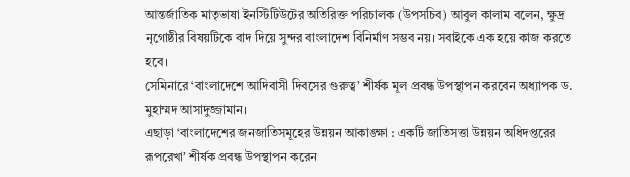আন্তর্জাতিক মাতৃভাষা ইনস্টিটিউটের অতিরিক্ত পরিচালক (উপসচিব) আবুল কালাম বলেন, ক্ষুদ্র নৃগোষ্ঠীর বিষয়টিকে বাদ দিয়ে সুন্দর বাংলাদেশ বিনির্মাণ সম্ভব নয়। সবাইকে এক হয়ে কাজ করতে হবে।
সেমিনারে ‘বাংলাদেশে আদিবাসী দিবসের গুরুত্ব’ শীর্ষক মূল প্রবন্ধ উপস্থাপন করবেন অধ্যাপক ড. মুহাম্মদ আসাদুজ্জামান।
এছাড়া ‘বাংলাদেশের জনজাতিসমূহের উন্নয়ন আকাঙ্ক্ষা : একটি জাতিসত্তা উন্নয়ন অধিদপ্তরের রূপরেখা’ শীর্ষক প্রবন্ধ উপস্থাপন করেন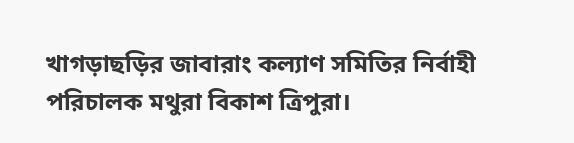খাগড়াছড়ির জাবারাং কল্যাণ সমিতির নির্বাহী পরিচালক মথুরা বিকাশ ত্রিপুরা।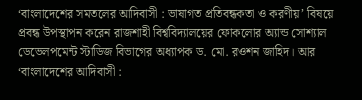‘বাংলাদেশের সমতলের আদিবাসী : ভাষাগত প্রতিবন্ধকতা ও করণীয়’ বিষয়ে প্রবন্ধ উপস্থাপন করেন রাজশাহী বিশ্ববিদ্যালয়ের ফোকলোর অ্যান্ড সোশ্যাল ডেভেলপমেন্ট স্টাডিজ বিভাগের অধ্যাপক ড. মো. রওশন জাহিদ। আর ‘বাংলাদেশের আদিবাসী :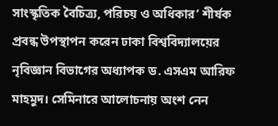সাংস্কৃতিক বৈচিত্র্য, পরিচয় ও অধিকার’ শীর্ষক প্রবন্ধ উপস্থাপন করেন ঢাকা বিশ্ববিদ্যালয়ের নৃবিজ্ঞান বিভাগের অধ্যাপক ড. এসএম আরিফ মাহমুদ। সেমিনারে আলোচনায় অংশ নেন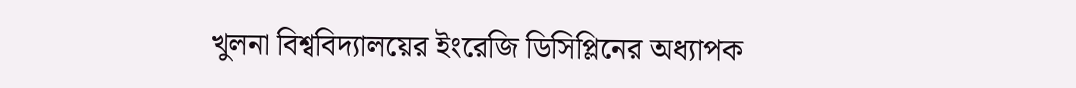খুলনা বিশ্ববিদ্যালয়ের ইংরেজি ডিসিপ্লিনের অধ্যাপক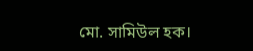মো. সামিউল হক।